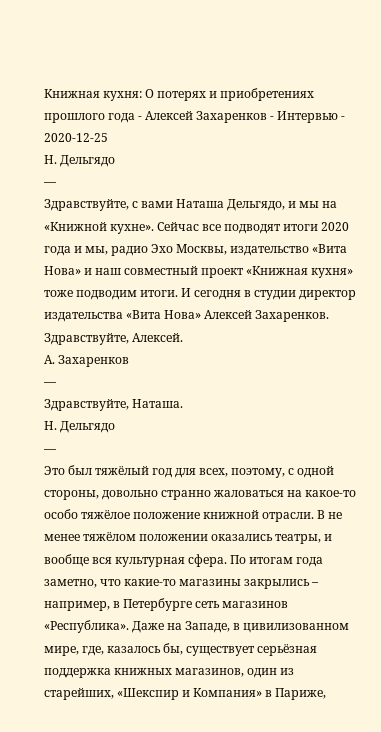Книжная кухня: О потерях и приобретениях прошлого года - Алексей Захаренков - Интервью - 2020-12-25
Н. Дельгядо
―
Здравствуйте, с вами Наташа Дельгядо, и мы на «Книжной кухне». Сейчас все подводят итоги 2020 года и мы, радио Эхо Москвы, издательство «Вита Нова» и наш совместный проект «Книжная кухня» тоже подводим итоги. И сегодня в студии директор издательства «Вита Нова» Алексей Захаренков. Здравствуйте, Алексей.
А. Захаренков
―
Здравствуйте, Наташа.
Н. Дельгядо
―
Это был тяжёлый год для всех, поэтому, с одной стороны, довольно странно жаловаться на какое-то особо тяжёлое положение книжной отрасли. В не менее тяжёлом положении оказались театры, и вообще вся культурная сфера. По итогам года заметно, что какие-то магазины закрылись – например, в Петербурге сеть магазинов «Республика». Даже на Западе, в цивилизованном мире, где, казалось бы, существует серьёзная поддержка книжных магазинов, один из старейших, «Шекспир и Компания» в Париже,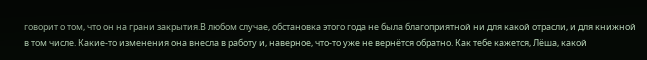говорит о том, что он на грани закрытия.В любом случае, обстановка этого года не была благоприятной ни для какой отрасли, и для книжной в том числе. Какие-то изменения она внесла в работу и, наверное, что-то уже не вернётся обратно. Как тебе кажется, Лёша, какой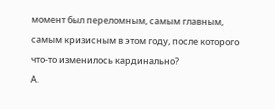момент был переломным, самым главным, самым кризисным в этом году, после которого что-то изменилось кардинально?
А.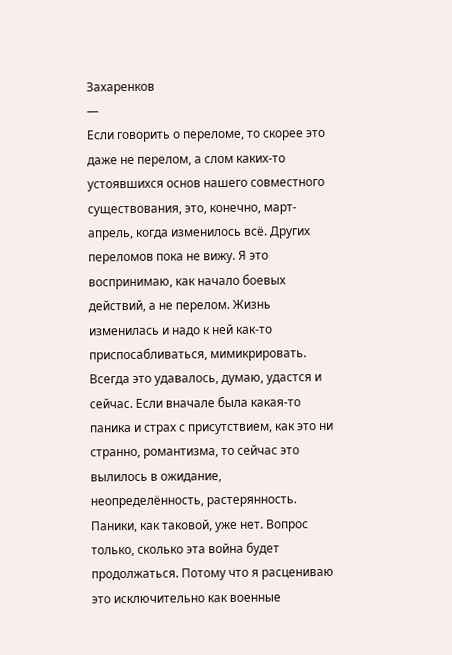Захаренков
―
Если говорить о переломе, то скорее это даже не перелом, а слом каких-то устоявшихся основ нашего совместного существования, это, конечно, март-апрель, когда изменилось всё. Других переломов пока не вижу. Я это воспринимаю, как начало боевых действий, а не перелом. Жизнь изменилась и надо к ней как-то приспосабливаться, мимикрировать. Всегда это удавалось, думаю, удастся и сейчас. Если вначале была какая-то паника и страх с присутствием, как это ни странно, романтизма, то сейчас это вылилось в ожидание, неопределённость, растерянность. Паники, как таковой, уже нет. Вопрос только, сколько эта война будет продолжаться. Потому что я расцениваю это исключительно как военные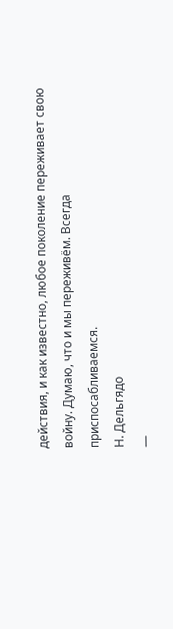действия, и как известно, любое поколение переживает свою войну. Думаю, что и мы переживём. Всегда приспосабливаемся.
Н. Дельгядо
―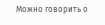Можно говорить о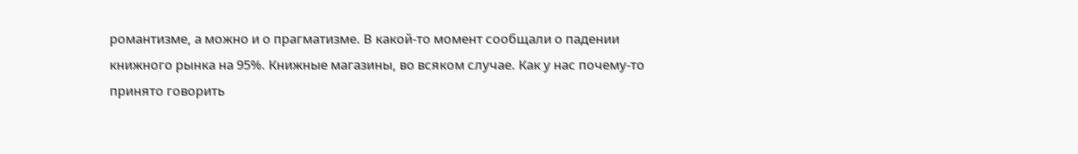романтизме, а можно и о прагматизме. В какой-то момент сообщали о падении книжного рынка на 95%. Книжные магазины, во всяком случае. Как у нас почему-то принято говорить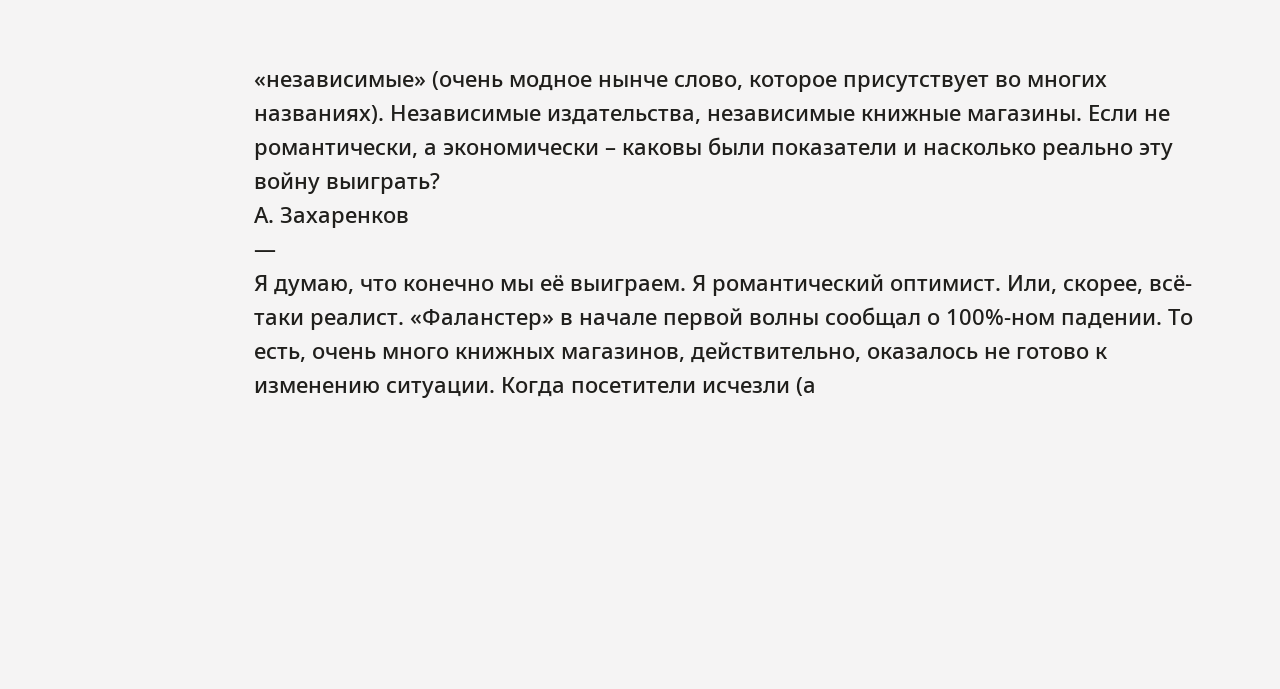«независимые» (очень модное нынче слово, которое присутствует во многих названиях). Независимые издательства, независимые книжные магазины. Если не романтически, а экономически – каковы были показатели и насколько реально эту войну выиграть?
А. Захаренков
―
Я думаю, что конечно мы её выиграем. Я романтический оптимист. Или, скорее, всё-таки реалист. «Фаланстер» в начале первой волны сообщал о 100%-ном падении. То есть, очень много книжных магазинов, действительно, оказалось не готово к изменению ситуации. Когда посетители исчезли (а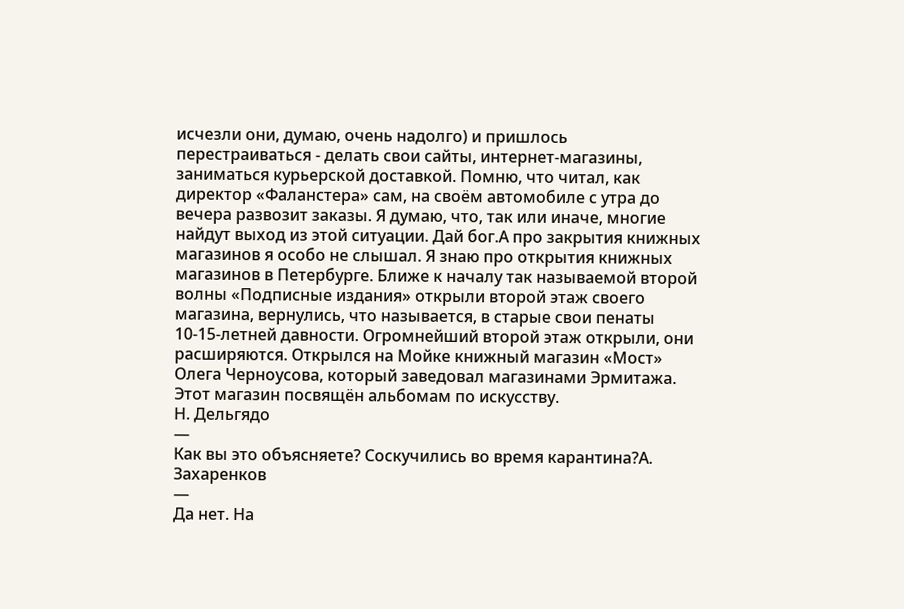исчезли они, думаю, очень надолго) и пришлось перестраиваться - делать свои сайты, интернет-магазины, заниматься курьерской доставкой. Помню, что читал, как директор «Фаланстера» сам, на своём автомобиле с утра до вечера развозит заказы. Я думаю, что, так или иначе, многие найдут выход из этой ситуации. Дай бог.А про закрытия книжных магазинов я особо не слышал. Я знаю про открытия книжных магазинов в Петербурге. Ближе к началу так называемой второй волны «Подписные издания» открыли второй этаж своего магазина, вернулись, что называется, в старые свои пенаты 10-15-летней давности. Огромнейший второй этаж открыли, они расширяются. Открылся на Мойке книжный магазин «Мост» Олега Черноусова, который заведовал магазинами Эрмитажа. Этот магазин посвящён альбомам по искусству.
Н. Дельгядо
―
Как вы это объясняете? Соскучились во время карантина?А. Захаренков
―
Да нет. На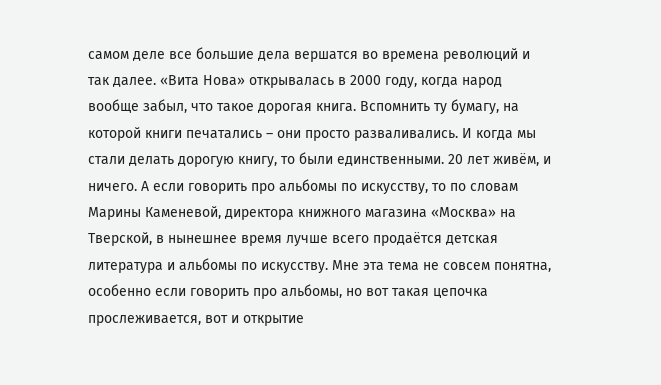самом деле все большие дела вершатся во времена революций и так далее. «Вита Нова» открывалась в 2000 году, когда народ вообще забыл, что такое дорогая книга. Вспомнить ту бумагу, на которой книги печатались – они просто разваливались. И когда мы стали делать дорогую книгу, то были единственными. 20 лет живём, и ничего. А если говорить про альбомы по искусству, то по словам Марины Каменевой, директора книжного магазина «Москва» на Тверской, в нынешнее время лучше всего продаётся детская литература и альбомы по искусству. Мне эта тема не совсем понятна, особенно если говорить про альбомы, но вот такая цепочка прослеживается, вот и открытие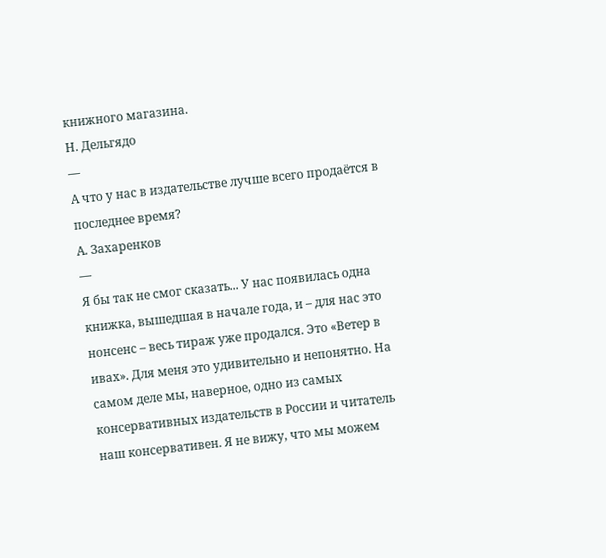книжного магазина.
Н. Дельгядо
―
А что у нас в издательстве лучше всего продаётся в последнее время?
А. Захаренков
―
Я бы так не смог сказать... У нас появилась одна книжка, вышедшая в начале года, и – для нас это нонсенс – весь тираж уже продался. Это «Ветер в ивах». Для меня это удивительно и непонятно. На самом деле мы, наверное, одно из самых консервативных издательств в России и читатель наш консервативен. Я не вижу, что мы можем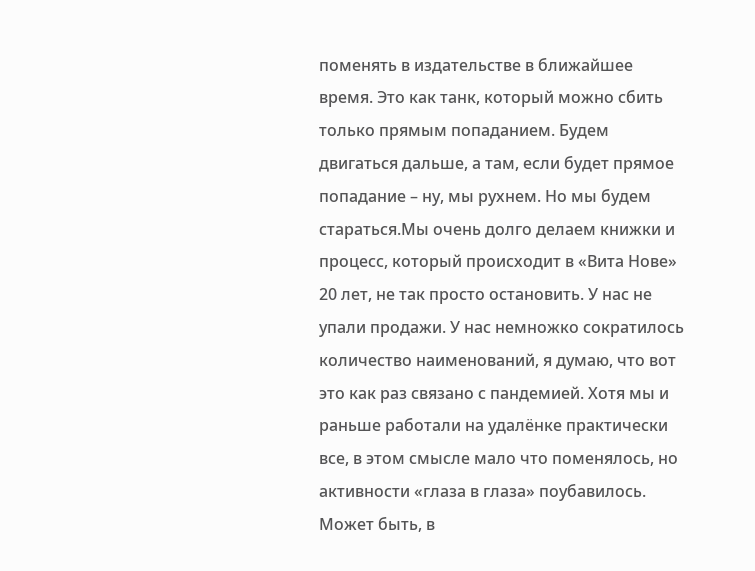поменять в издательстве в ближайшее время. Это как танк, который можно сбить только прямым попаданием. Будем двигаться дальше, а там, если будет прямое попадание – ну, мы рухнем. Но мы будем стараться.Мы очень долго делаем книжки и процесс, который происходит в «Вита Нове» 20 лет, не так просто остановить. У нас не упали продажи. У нас немножко сократилось количество наименований, я думаю, что вот это как раз связано с пандемией. Хотя мы и раньше работали на удалёнке практически все, в этом смысле мало что поменялось, но активности «глаза в глаза» поубавилось. Может быть, в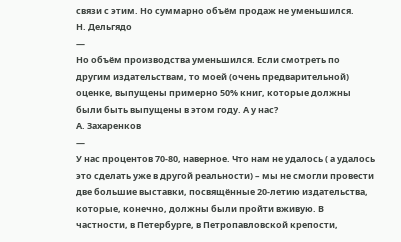связи с этим. Но суммарно объём продаж не уменьшился.
Н. Дельгядо
―
Но объём производства уменьшился. Если смотреть по другим издательствам, то моей (очень предварительной) оценке, выпущены примерно 50% книг, которые должны были быть выпущены в этом году. А у нас?
А. Захаренков
―
У нас процентов 70-80, наверное. Что нам не удалось ( а удалось это сделать уже в другой реальности) – мы не смогли провести две большие выставки, посвящённые 20-летию издательства, которые, конечно, должны были пройти вживую. В частности, в Петербурге, в Петропавловской крепости,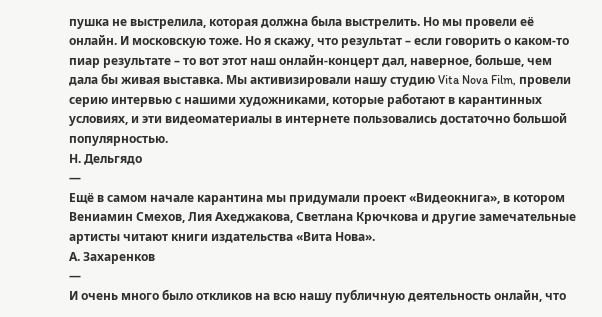пушка не выстрелила, которая должна была выстрелить. Но мы провели её онлайн. И московскую тоже. Но я скажу, что результат – если говорить о каком-то пиар результате – то вот этот наш онлайн-концерт дал, наверное, больше, чем дала бы живая выставка. Мы активизировали нашу студию Vita Nova Film, провели серию интервью с нашими художниками, которые работают в карантинных условиях, и эти видеоматериалы в интернете пользовались достаточно большой популярностью.
Н. Дельгядо
―
Ещё в самом начале карантина мы придумали проект «Видеокнига», в котором Вениамин Смехов, Лия Ахеджакова, Светлана Крючкова и другие замечательные артисты читают книги издательства «Вита Нова».
А. Захаренков
―
И очень много было откликов на всю нашу публичную деятельность онлайн, что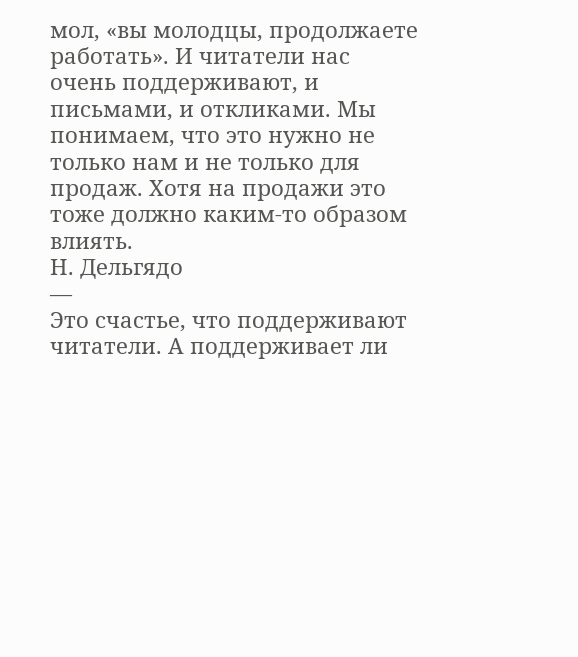мол, «вы молодцы, продолжаете работать». И читатели нас очень поддерживают, и письмами, и откликами. Мы понимаем, что это нужно не только нам и не только для продаж. Хотя на продажи это тоже должно каким-то образом влиять.
Н. Дельгядо
―
Это счастье, что поддерживают читатели. А поддерживает ли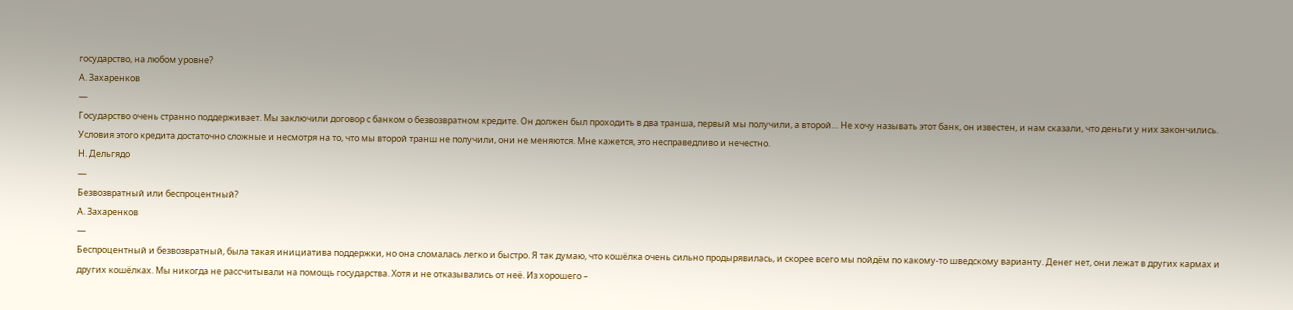государство, на любом уровне?
А. Захаренков
―
Государство очень странно поддерживает. Мы заключили договор с банком о безвозвратном кредите. Он должен был проходить в два транша, первый мы получили, а второй… Не хочу называть этот банк, он известен, и нам сказали, что деньги у них закончились. Условия этого кредита достаточно сложные и несмотря на то, что мы второй транш не получили, они не меняются. Мне кажется, это несправедливо и нечестно.
Н. Дельгядо
―
Безвозвратный или беспроцентный?
А. Захаренков
―
Беспроцентный и безвозвратный, была такая инициатива поддержки, но она сломалась легко и быстро. Я так думаю, что кошёлка очень сильно продырявилась, и скорее всего мы пойдём по какому-то шведскому варианту. Денег нет, они лежат в других кармах и других кошёлках. Мы никогда не рассчитывали на помощь государства. Хотя и не отказывались от неё. Из хорошего –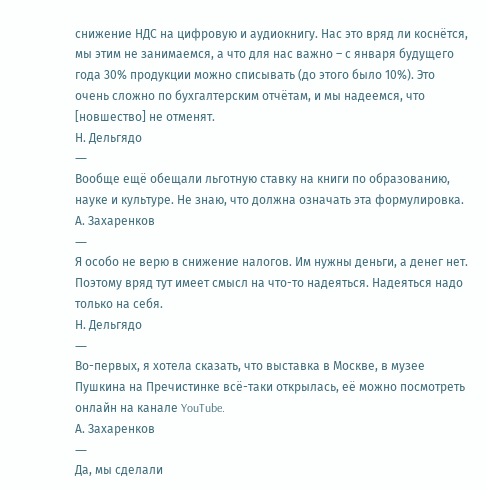снижение НДС на цифровую и аудиокнигу. Нас это вряд ли коснётся, мы этим не занимаемся, а что для нас важно – с января будущего года 30% продукции можно списывать (до этого было 10%). Это очень сложно по бухгалтерским отчётам, и мы надеемся, что [новшество] не отменят.
Н. Дельгядо
―
Вообще ещё обещали льготную ставку на книги по образованию, науке и культуре. Не знаю, что должна означать эта формулировка.
А. Захаренков
―
Я особо не верю в снижение налогов. Им нужны деньги, а денег нет. Поэтому вряд тут имеет смысл на что-то надеяться. Надеяться надо только на себя.
Н. Дельгядо
―
Во-первых, я хотела сказать, что выставка в Москве, в музее Пушкина на Пречистинке всё-таки открылась, её можно посмотреть онлайн на канале YouTube.
А. Захаренков
―
Да, мы сделали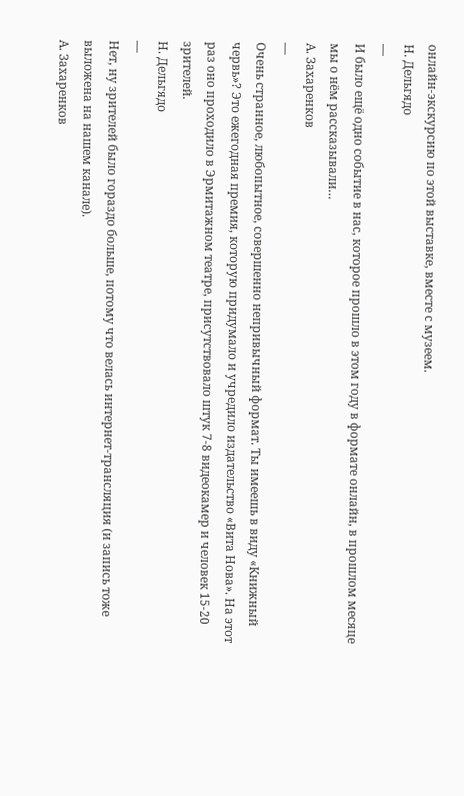онлайн-экскурсию по этой выставке, вместе с музеем.
Н. Дельгядо
―
И было ещё одно событие в нас, которое прошло в этом году в формате онлайн, в прошлом месяце мы о нём рассказывали…
А. Захаренков
―
Очень странное, любопытное, совершенно непривычный формат. Ты имеешь в виду «Книжный червь»? Это ежегодная премия, которую придумало и учредило издательство «Вита Нова». На этот раз оно проходило в Эрмитажном театре, присутствовало штук 7-8 видеокамер и человек 15-20 зрителей.
Н. Дельгядо
―
Нет, ну зрителей было гораздо больше, потому что велась интернет-трансляция (и запись тоже выложена на нашем канале).
А. Захаренков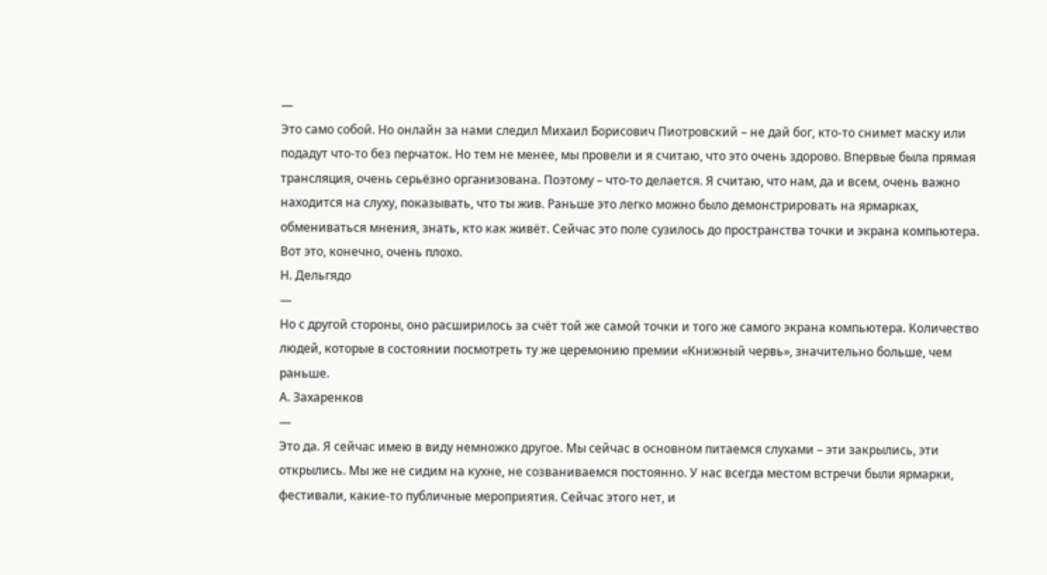―
Это само собой. Но онлайн за нами следил Михаил Борисович Пиотровский – не дай бог, кто-то снимет маску или подадут что-то без перчаток. Но тем не менее, мы провели и я считаю, что это очень здорово. Впервые была прямая трансляция, очень серьёзно организована. Поэтому – что-то делается. Я считаю, что нам, да и всем, очень важно находится на слуху, показывать, что ты жив. Раньше это легко можно было демонстрировать на ярмарках, обмениваться мнения, знать, кто как живёт. Сейчас это поле сузилось до пространства точки и экрана компьютера. Вот это, конечно, очень плохо.
Н. Дельгядо
―
Но с другой стороны, оно расширилось за счёт той же самой точки и того же самого экрана компьютера. Количество людей, которые в состоянии посмотреть ту же церемонию премии «Книжный червь», значительно больше, чем раньше.
А. Захаренков
―
Это да. Я сейчас имею в виду немножко другое. Мы сейчас в основном питаемся слухами – эти закрылись, эти открылись. Мы же не сидим на кухне, не созваниваемся постоянно. У нас всегда местом встречи были ярмарки, фестивали, какие-то публичные мероприятия. Сейчас этого нет, и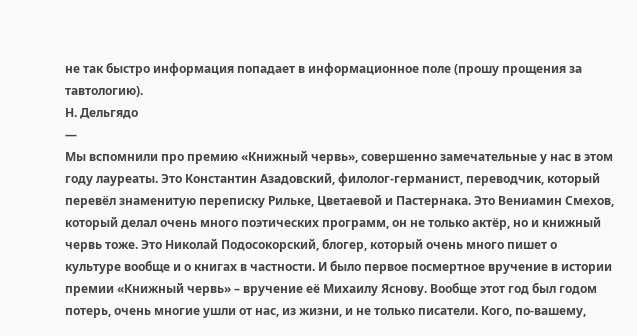не так быстро информация попадает в информационное поле (прошу прощения за тавтологию).
Н. Дельгядо
―
Мы вспомнили про премию «Книжный червь», совершенно замечательные у нас в этом году лауреаты. Это Константин Азадовский, филолог-германист, переводчик, который перевёл знаменитую переписку Рильке, Цветаевой и Пастернака. Это Вениамин Смехов, который делал очень много поэтических программ, он не только актёр, но и книжный червь тоже. Это Николай Подосокорский, блогер, который очень много пишет о культуре вообще и о книгах в частности. И было первое посмертное вручение в истории премии «Книжный червь» – вручение её Михаилу Яснову. Вообще этот год был годом потерь, очень многие ушли от нас, из жизни, и не только писатели. Кого, по-вашему,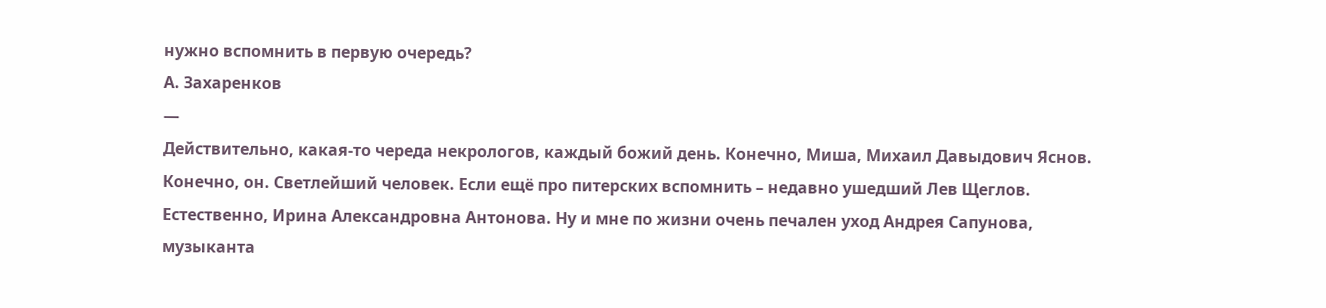нужно вспомнить в первую очередь?
А. Захаренков
―
Действительно, какая-то череда некрологов, каждый божий день. Конечно, Миша, Михаил Давыдович Яснов. Конечно, он. Светлейший человек. Если ещё про питерских вспомнить – недавно ушедший Лев Щеглов. Естественно, Ирина Александровна Антонова. Ну и мне по жизни очень печален уход Андрея Сапунова, музыканта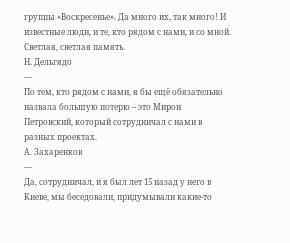группы «Воскресенье». Да много их, так много! И известные люди, и те, кто рядом с нами, и со мной. Светлая, светлая память.
Н. Дельгядо
―
По тем, кто рядом с нами, я бы ещё обязательно назвала большую потерю – это Мирон Петровский, который сотрудничал с нами в разных проектах.
А. Захаренков
―
Да, сотрудничал, и я был лет 15 назад у него в Киеве, мы беседовали, придумывали какие-то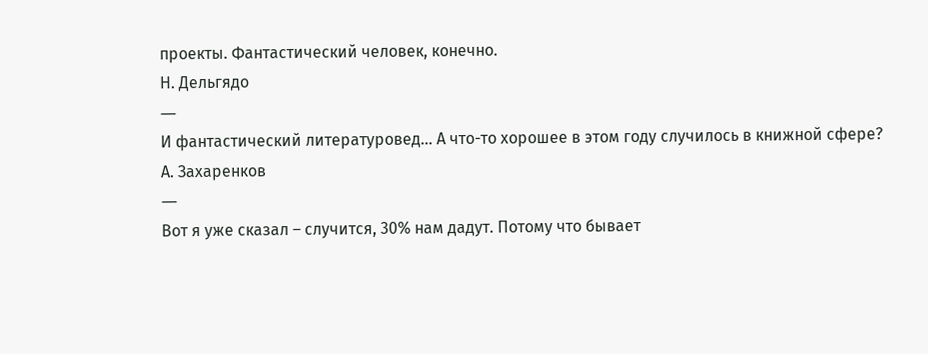проекты. Фантастический человек, конечно.
Н. Дельгядо
―
И фантастический литературовед… А что-то хорошее в этом году случилось в книжной сфере?
А. Захаренков
―
Вот я уже сказал – случится, 30% нам дадут. Потому что бывает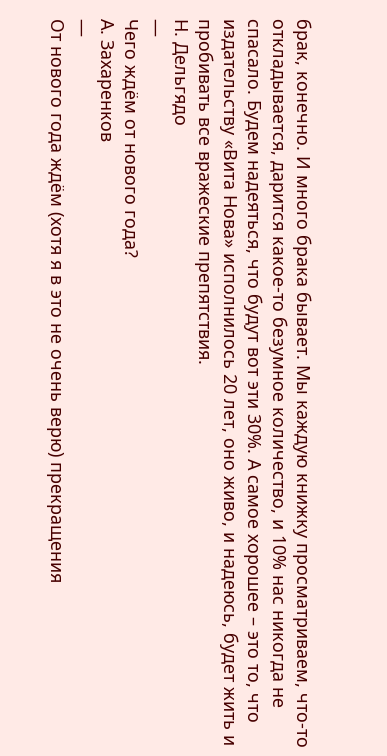брак, конечно. И много брака бывает. Мы каждую книжку просматриваем, что-то откладывается, дарится какое-то безумное количество, и 10% нас никогда не спасало. Будем надеяться, что будут вот эти 30%. А самое хорошее – это то, что издательству «Вита Нова» исполнилось 20 лет, оно живо, и надеюсь, будет жить и пробивать все вражеские препятствия.
Н. Дельгядо
―
Чего ждём от нового года?
А. Захаренков
―
От нового года ждём (хотя я в это не очень верю) прекращения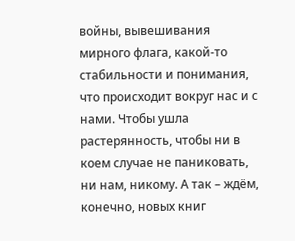войны, вывешивания мирного флага, какой-то стабильности и понимания, что происходит вокруг нас и с нами. Чтобы ушла растерянность, чтобы ни в коем случае не паниковать, ни нам, никому. А так – ждём, конечно, новых книг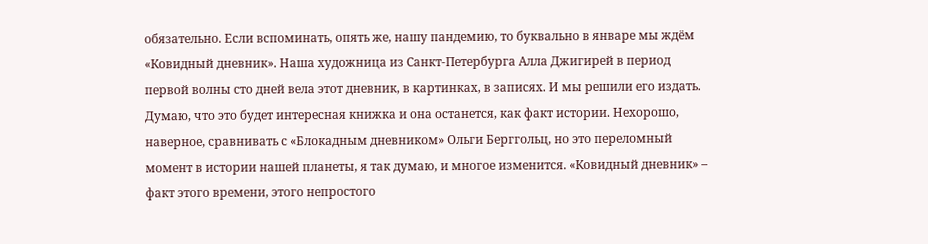обязательно. Если вспоминать, опять же, нашу пандемию, то буквально в январе мы ждём «Ковидный дневник». Наша художница из Санкт-Петербурга Алла Джигирей в период первой волны сто дней вела этот дневник, в картинках, в записях. И мы решили его издать. Думаю, что это будет интересная книжка и она останется, как факт истории. Нехорошо, наверное, сравнивать с «Блокадным дневником» Ольги Берггольц, но это переломный момент в истории нашей планеты, я так думаю, и многое изменится. «Ковидный дневник» – факт этого времени, этого непростого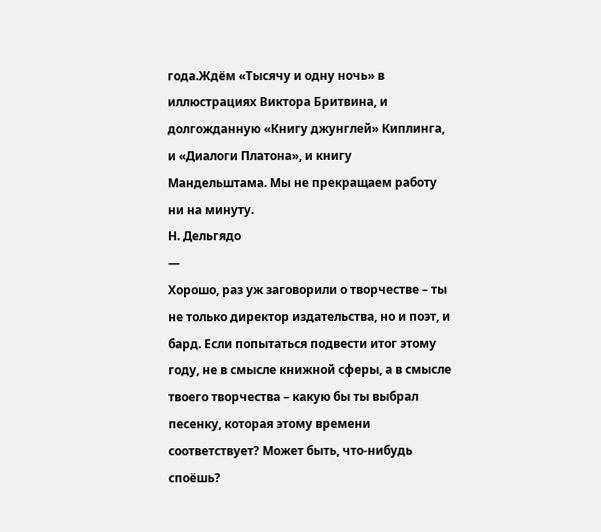года.Ждём «Тысячу и одну ночь» в иллюстрациях Виктора Бритвина, и долгожданную «Книгу джунглей» Киплинга, и «Диалоги Платона», и книгу Мандельштама. Мы не прекращаем работу ни на минуту.
Н. Дельгядо
―
Хорошо, раз уж заговорили о творчестве – ты не только директор издательства, но и поэт, и бард. Если попытаться подвести итог этому году, не в смысле книжной сферы, а в смысле твоего творчества – какую бы ты выбрал песенку, которая этому времени соответствует? Может быть, что-нибудь споёшь?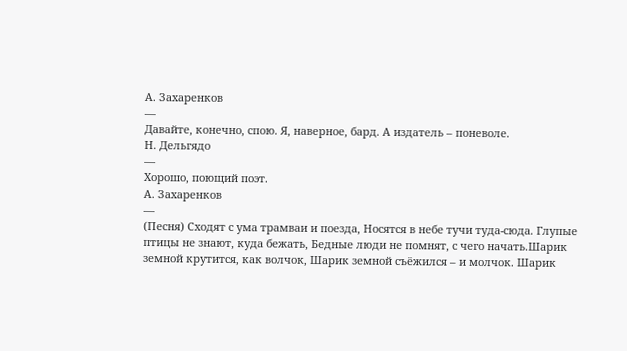А. Захаренков
―
Давайте, конечно, спою. Я, наверное, бард. А издатель – поневоле.
Н. Дельгядо
―
Хорошо, поющий поэт.
А. Захаренков
―
(Песня) Сходят с ума трамваи и поезда, Носятся в небе тучи туда-сюда. Глупые птицы не знают, куда бежать, Бедные люди не помнят, с чего начать.Шарик земной крутится, как волчок, Шарик земной съёжился – и молчок. Шарик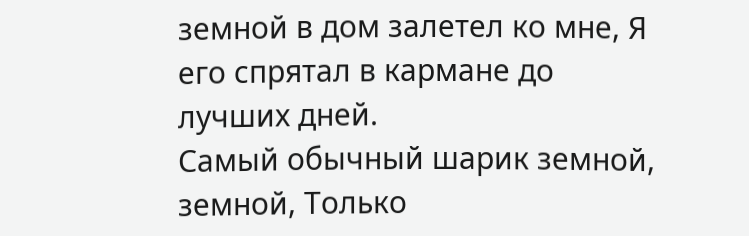земной в дом залетел ко мне, Я его спрятал в кармане до лучших дней.
Самый обычный шарик земной, земной, Только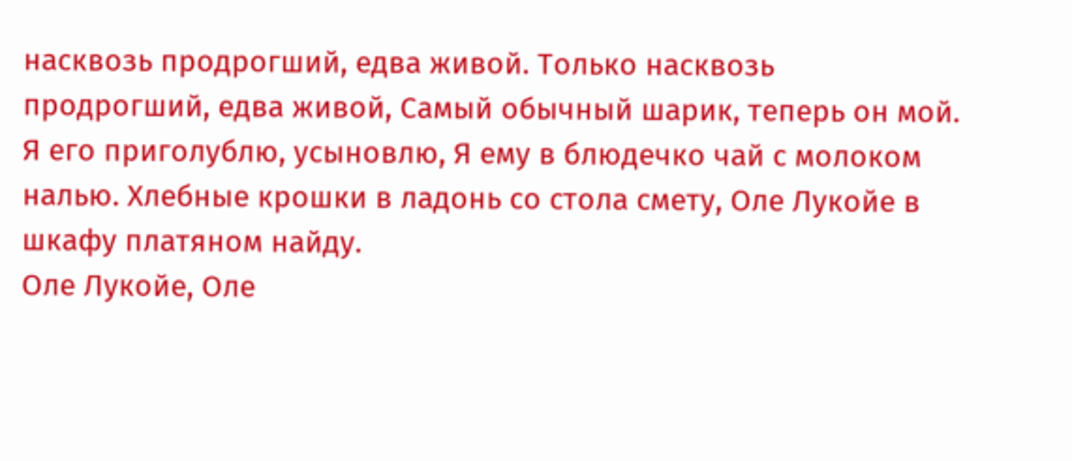насквозь продрогший, едва живой. Только насквозь продрогший, едва живой, Самый обычный шарик, теперь он мой.
Я его приголублю, усыновлю, Я ему в блюдечко чай с молоком налью. Хлебные крошки в ладонь со стола смету, Оле Лукойе в шкафу платяном найду.
Оле Лукойе, Оле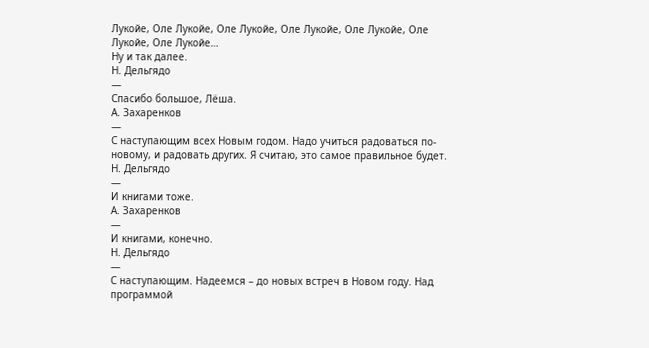Лукойе, Оле Лукойе, Оле Лукойе, Оле Лукойе, Оле Лукойе, Оле Лукойе, Оле Лукойе…
Ну и так далее.
Н. Дельгядо
―
Спасибо большое, Лёша.
А. Захаренков
―
С наступающим всех Новым годом. Надо учиться радоваться по-новому, и радовать других. Я считаю, это самое правильное будет.
Н. Дельгядо
―
И книгами тоже.
А. Захаренков
―
И книгами, конечно.
Н. Дельгядо
―
С наступающим. Надеемся – до новых встреч в Новом году. Над программой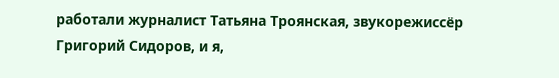работали журналист Татьяна Троянская, звукорежиссёр Григорий Сидоров, и я,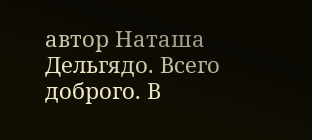автор Наташа Дельгядо. Всего доброго. В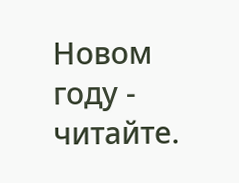Новом году - читайте.